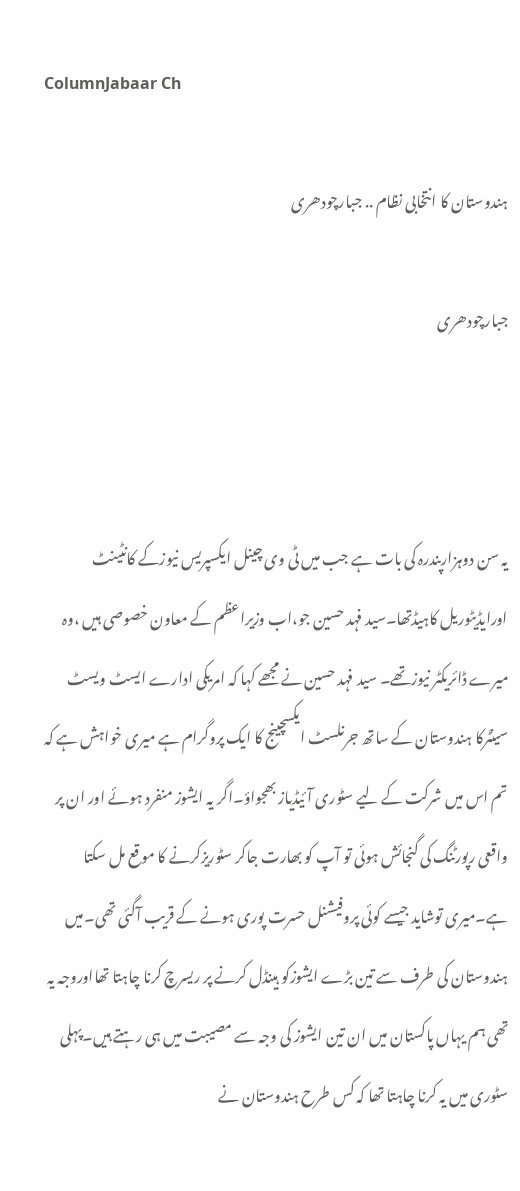ColumnJabaar Ch

ہندوستان کا انتخابی نظام .. جبارچودھری

جبارچودھری



یہ سن دوہزارپندرہ کی بات ہے جب میں ٹی وی چینل ایکسپریس نیوزکے کانٹینٹ اورایڈیٹوریل کاہیڈتھا۔سید فہد حسین جو،اب وزیراعظم کے معاون خصوصی ہیں ،وہ میرے ڈائریکٹر نیوزتھے۔ سید فہد حسین نے مجھے کہا کہ امریکی ادارے ایسٹ ویسٹ سینٹرکا ہندوستان کے ساتھ جرنلسٹ ایکسچینج کا ایک پروگرام ہے میری خواہش ہے کہ تم اس میں شرکت کے لیے سٹوری آئیڈیاز بھجواؤ۔اگر یہ ایشوز منفرد ہوئے اور ان پر واقعی رپورٹنگ کی گنجائش ہوئی تو آپ کو بھارت جاکر سٹوریزکرنے کا موقع مل سکتا ہے۔میری توشاید جیسے کوئی پروفیشنل حسرت پوری ہونے کے قریب آگئی تھی۔میں ہندوستان کی طرف سے تین بڑے ایشوزکو ہینڈل کرنے پر ریسرچ کرنا چاہتا تھااوروجہ یہ تھی ہم یہاں پاکستان میں ان تین ایشوز کی وجہ سے مصیبت میں ہی رہتے ہیں۔پہلی سٹوری میں یہ کرنا چاہتا تھا کہ کس طرح ہندوستان نے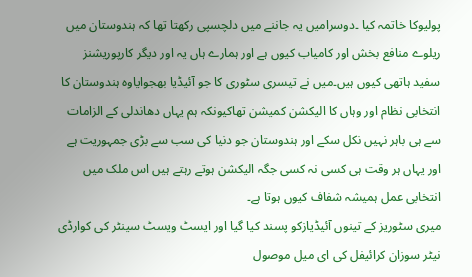پولیوکا خاتمہ کیا ۔دوسرامیں یہ جاننے میں دلچسپی رکھتا تھا کہ ہندوستان میں ریلوے منافع بخش اور کامیاب کیوں ہے اور ہمارے ہاں یہ اور دیگر کارپوریشنز سفید ہاتھی کیوں ہیں۔میں نے تیسری سٹوری کا جو آئیڈیا بھجوایاوہ ہندوستان کا انتخابی نظام اور وہاں کا الیکشن کمیشن تھاکیونکہ ہم یہاں دھاندلی کے الزامات سے ہی باہر نہیں نکل سکے اور ہندوستان جو دنیا کی سب سے بڑی جمہوریت ہے اور یہاں ہر وقت ہی کسی نہ کسی جگہ الیکشن ہوتے رہتے ہیں اس ملک میں انتخابی عمل ہمیشہ شفاف کیوں ہوتا ہے۔
میری سٹوریز کے تینوں آئیڈیازکو پسند کیا گیا اور ایسٹ ویسٹ سینٹر کی کوارڈی نیٹر سوزان کرائیفل کی ای میل موصول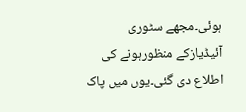ہوئی۔مجھے سٹوری آئیڈیازکے منظورہونے کی اطلاع دی گئی۔یوں میں پاک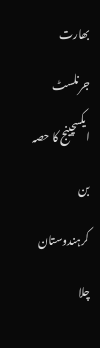بھارت جرنلسٹ ایکسچینج کا حصہ بن کرہندوستان چلا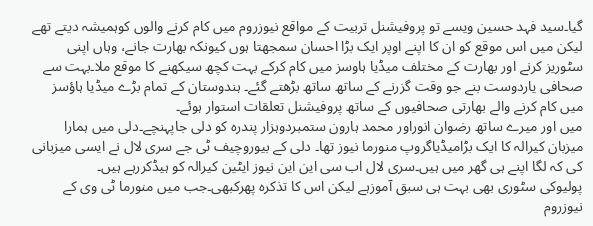گیا۔سید فہد حسین ویسے تو پروفیشنل تربیت کے مواقع نیوزروم میں کام کرنے والوں کوہمیشہ دیتے تھے لیکن میں اس موقع کو ان کا اپنے اوپر ایک بڑا احسان سمجھتا ہوں کیونکہ بھارت جانے، وہاں اپنی سٹوریز کرنے اور بھارت کے مختلف میڈیا ہاوسز میں کام کرکے بہت کچھ سیکھنے کا موقع ملا۔بہت سے صحافی یاردوست بنے جو وقت گزرنے کے ساتھ ساتھ بڑھتے گئے۔ ہندوستان کے تمام بڑے میڈیا ہاؤسز میں کام کرنے والے بھارتی صحافیوں کے ساتھ پروفیشنل تعلقات استوار ہوئے۔
میں اور میرے ساتھ رضوان انوراور محمد ہارون ستمبردوہزار پندرہ کو دلی جاپہنچے۔دلی میں ہمارا میزبان کیرالہ کا ایک بڑامیڈیاگروپ منورما نیوز تھا۔ دلی کے بیوروچیف ٹی جے سری لال نے ایسی میزبانی کی کہ لگا اپنے ہی گھر میں ہیں۔سری لال اب سی این این نیوز ایٹین کیرالہ کو ہیڈکررہے ہیں۔
پولیوکی سٹوری بھی بہت ہی سبق آموزہے لیکن اس کا تذکرہ پھرکبھی۔جب میں منورما ٹی وی کے نیوزروم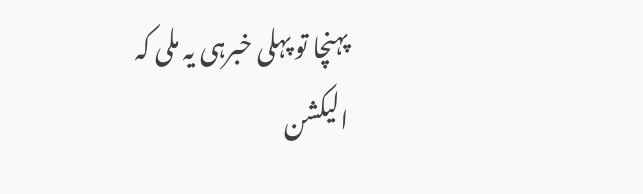پہنچا تو پہلی خبرہی یہ ملی کہ الیکشن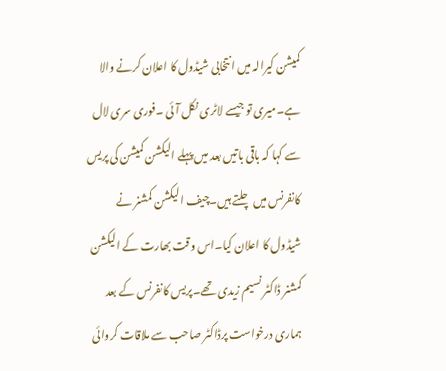کمیشن کیرالہ میں انتخابی شیڈول کا اعلان کرنے والا ہے۔میری تو جیسے لاٹری نکل آئی ۔فوری سری لال سے کہا کہ باقی باتیں بعد میں پہلے الیکشن کمیشن کی پریس کانفرنس میں چلتے ہیں۔چیف الیکشن کمشنر نے شیڈول کا اعلان کیا۔اس وقت بھارت کے الیکشن کمشنر ڈاکٹر نسیم زیدی تھے۔پریس کانفرنس کے بعد ہماری درخواست پرڈاکٹر صاحب سے ملاقات کروائی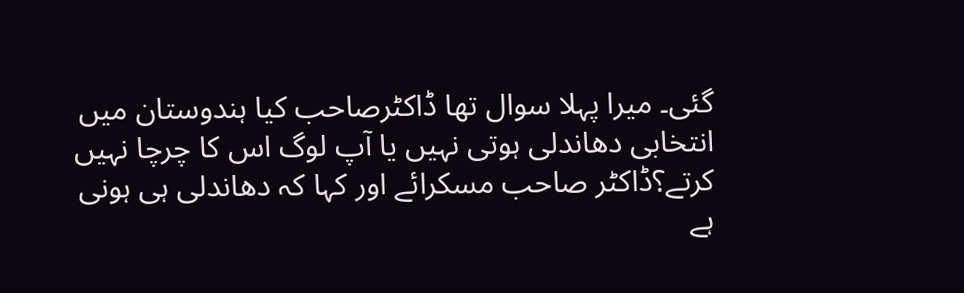گئی۔ میرا پہلا سوال تھا ڈاکٹرصاحب کیا ہندوستان میں انتخابی دھاندلی ہوتی نہیں یا آپ لوگ اس کا چرچا نہیں کرتے؟ڈاکٹر صاحب مسکرائے اور کہا کہ دھاندلی ہی ہونی ہے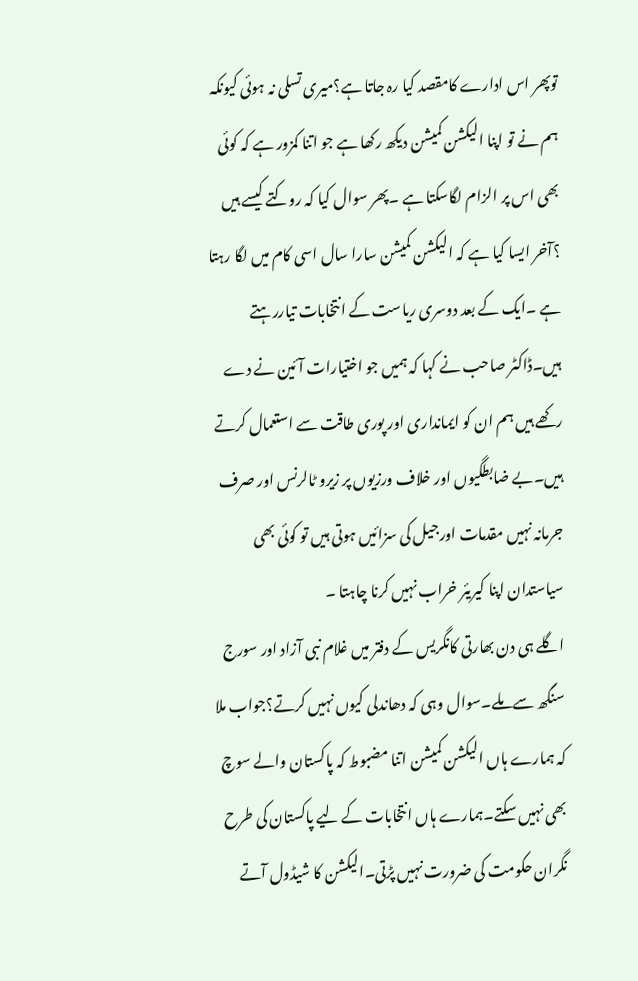توپھر اس ادارے کامقصد کیا رہ جاتا ہے؟میری تسلی نہ ہوئی کیونکہ ہم نے تو اپنا الیکشن کمیشن دیکھ رکھا ہے جو اتنا کمزور ہے کہ کوئی بھی اس پر الزام لگاسکتا ہے ۔پھر سوال کیا کہ روکتے کیسے ہیں ؟آخر ایسا کیا ہے کہ الیکشن کمیشن سارا سال اسی کام میں لگا رہتا ہے ۔ایک کے بعد دوسری ریاست کے انتخابات تیاررہتے ہیں۔ڈاکٹر صاحب نے کہا کہ ہمیں جو اختیارات آئین نے دے رکھے ہیں ہم ان کو ایمانداری اور پوری طاقت سے استعمال کرتے ہیں۔بے ضابطگیوں اور خلاف ورزیوں پر زیرو ٹالرنس اور صرف جرمانہ نہیں مقدمات اورجیل کی سزائیں ہوتی ہیں تو کوئی بھی سیاستدان اپنا کیریئر خراب نہیں کرنا چاہتا ۔
اگلے ہی دن بھارتی کانگریس کے دفتر میں غلام نبی آزاد اور سورج سنگھ سے ملے۔سوال وہی کہ دھاندلی کیوں نہیں کرتے؟جواب ملا کہ ہمارے ہاں الیکشن کمیشن اتنا مضبوط کہ پاکستان والے سوچ بھی نہیں سکتے۔ہمارے ہاں انتخابات کے لیے پاکستان کی طرح نگران حکومت کی ضرورت نہیں پڑتی۔الیکشن کا شیڈول آتے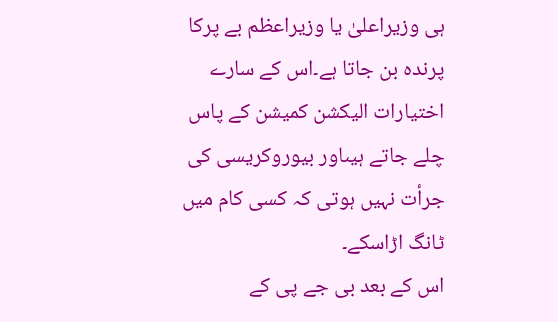ہی وزیراعلیٰ یا وزیراعظم بے پرکا پرندہ بن جاتا ہے۔اس کے سارے اختیارات الیکشن کمیشن کے پاس چلے جاتے ہیںاور بیوروکریسی کی جرأت نہیں ہوتی کہ کسی کام میں ٹانگ اڑاسکے۔
اس کے بعد بی جے پی کے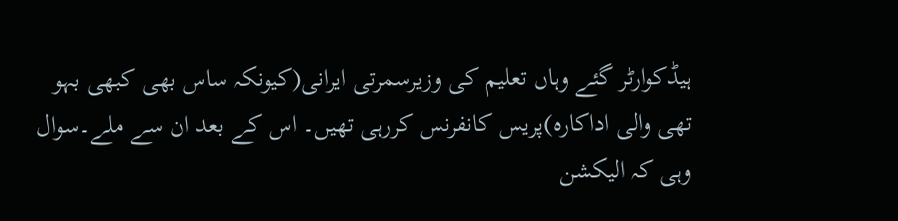ہیڈکوارٹر گئے وہاں تعلیم کی وزیرسمرتی ایرانی(کیونکہ ساس بھی کبھی بہو تھی والی اداکارہ)پریس کانفرنس کررہی تھیں۔ اس کے بعد ان سے ملے۔سوال وہی کہ الیکشن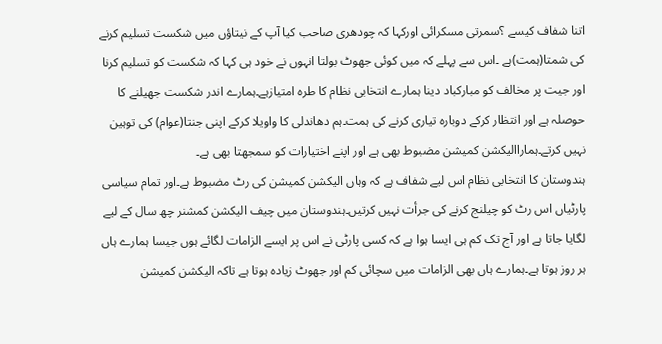اتنا شفاف کیسے ؟سمرتی مسکرائی اورکہا کہ چودھری صاحب کیا آپ کے نیتاؤں میں شکست تسلیم کرنے کی شمتا(ہمت)ہے ۔اس سے پہلے کہ میں کوئی جھوٹ بولتا انہوں نے خود ہی کہا کہ شکست کو تسلیم کرنا اور جیت پر مخالف کو مبارکباد دینا ہمارے انتخابی نظام کا طرہ امتیازہے۔ہمارے اندر شکست جھیلنے کا حوصلہ ہے اور انتظار کرکے دوبارہ تیاری کرنے کی ہمت۔ہم دھاندلی کا واویلا کرکے اپنی جنتا(عوام) کی توہین نہیں کرتے۔ہماراالیکشن کمیشن مضبوط بھی ہے اور اپنے اختیارات کو سمجھتا بھی ہے۔
ہندوستان کا انتخابی نظام اس لیے شفاف ہے کہ وہاں الیکشن کمیشن کی رٹ مضبوط ہے۔اور تمام سیاسی پارٹیاں اس رٹ کو چیلنج کرنے کی جرأت نہیں کرتیں۔ہندوستان میں چیف الیکشن کمشنر چھ سال کے لیے لگایا جاتا ہے اور آج تک کم ہی ایسا ہوا ہے کہ کسی پارٹی نے اس پر ایسے الزامات لگائے ہوں جیسا ہمارے ہاں ہر روز ہوتا ہے۔ہمارے ہاں بھی الزامات میں سچائی کم اور جھوٹ زیادہ ہوتا ہے تاکہ الیکشن کمیشن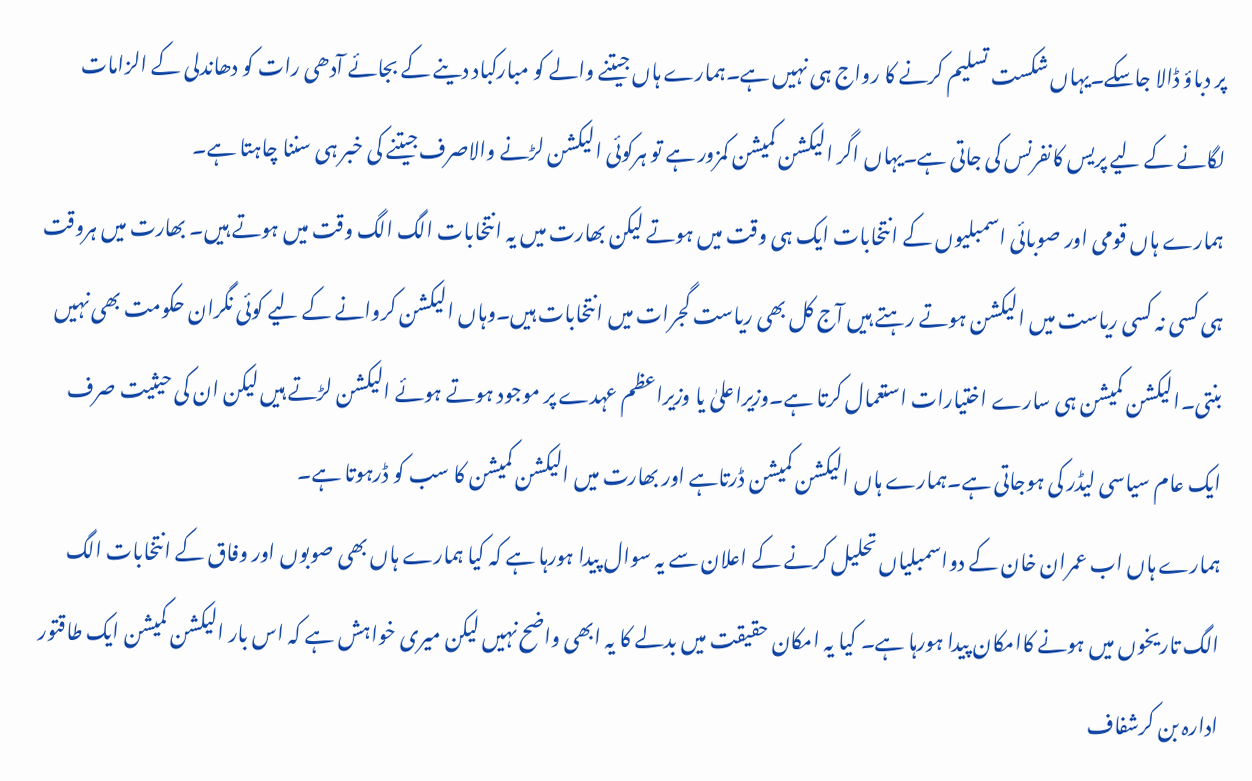پر دباؤ ڈالا جاسکے۔یہاں شکست تسلیم کرنے کا رواج ہی نہیں ہے۔ہمارے ہاں جیتنے والے کو مبارکباد دینے کے بجائے آدھی رات کو دھاندلی کے الزامات لگانے کے لیے پریس کانفرنس کی جاتی ہے۔یہاں اگر الیکشن کمیشن کمزور ہے تو ہرکوئی الیکشن لڑنے والاصرف جیتنے کی خبر ہی سننا چاہتا ہے۔
ہمارے ہاں قومی اور صوبائی اسمبلیوں کے انتخابات ایک ہی وقت میں ہوتے لیکن بھارت میں یہ انتخابات الگ الگ وقت میں ہوتے ہیں۔ بھارت میں ہروقت ہی کسی نہ کسی ریاست میں الیکشن ہوتے رہتے ہیں آج کل بھی ریاست گجرات میں انتخابات ہیں۔وہاں الیکشن کروانے کے لیے کوئی نگران حکومت بھی نہیں بنتی۔الیکشن کمیشن ہی سارے اختیارات استعمال کرتا ہے۔وزیراعلیٰ یا وزیراعظم عہدے پر موجود ہوتے ہوئے الیکشن لڑتے ہیں لیکن ان کی حیثیت صرف ایک عام سیاسی لیڈر کی ہوجاتی ہے۔ہمارے ہاں الیکشن کمیشن ڈرتاہے اور بھارت میں الیکشن کمیشن کا سب کو ڈرہوتا ہے۔
ہمارے ہاں اب عمران خان کے دواسمبلیاں تحلیل کرنے کے اعلان سے یہ سوال پیدا ہورہا ہے کہ کیا ہمارے ہاں بھی صوبوں اور وفاق کے انتخابات الگ الگ تاریخوں میں ہونے کاامکان پیدا ہورہا ہے۔ کیا یہ امکان حقیقت میں بدلے کا یہ ابھی واضح نہیں لیکن میری خواہش ہے کہ اس بار الیکشن کمیشن ایک طاقتور ادارہ بن کرشفاف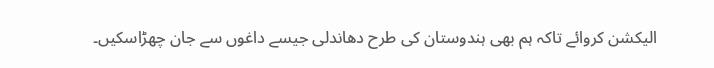الیکشن کروائے تاکہ ہم بھی ہندوستان کی طرح دھاندلی جیسے داغوں سے جان چھڑاسکیں۔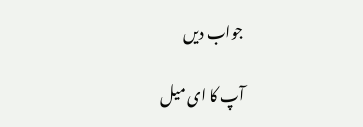جواب دیں

آپ کا ای میل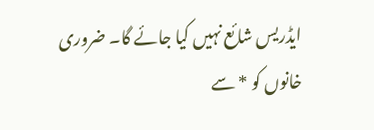ایڈریس شائع نہیں کیا جائے گا۔ ضروری خانوں کو * سے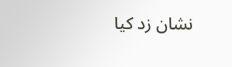نشان زد کیا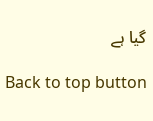گیا ہے

Back to top button